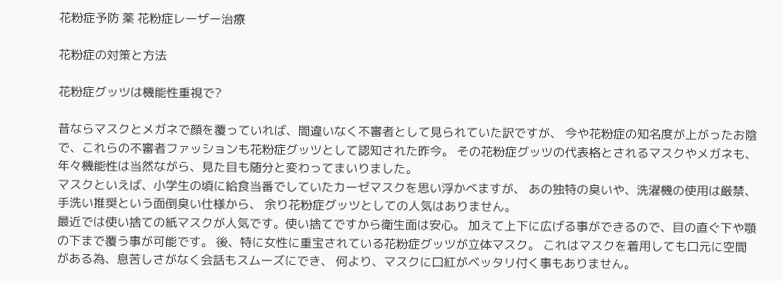花粉症予防 薬 花粉症レーザー治療

花粉症の対策と方法

花粉症グッツは機能性重視で?

昔ならマスクとメガネで顔を覆っていれば、間違いなく不審者として見られていた訳ですが、 今や花粉症の知名度が上がったお陰で、これらの不審者ファッションも花粉症グッツとして認知された昨今。 その花粉症グッツの代表格とされるマスクやメガネも、 年々機能性は当然ながら、見た目も随分と変わってまいりました。
マスクといえば、小学生の頃に給食当番でしていたカーゼマスクを思い浮かべますが、 あの独特の臭いや、洗濯機の使用は厳禁、手洗い推奨という面倒臭い仕様から、 余り花粉症グッツとしての人気はありません。
最近では使い捨ての紙マスクが人気です。使い捨てですから衛生面は安心。 加えて上下に広げる事ができるので、目の直ぐ下や顎の下まで覆う事が可能です。 後、特に女性に重宝されている花粉症グッツが立体マスク。 これはマスクを着用しても口元に空間がある為、息苦しさがなく会話もスムーズにでき、 何より、マスクに口紅がベッタリ付く事もありません。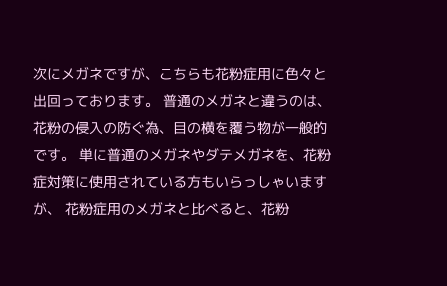次にメガネですが、こちらも花粉症用に色々と出回っております。 普通のメガネと違うのは、花粉の侵入の防ぐ為、目の横を覆う物が一般的です。 単に普通のメガネやダテメガネを、花粉症対策に使用されている方もいらっしゃいますが、 花粉症用のメガネと比べると、花粉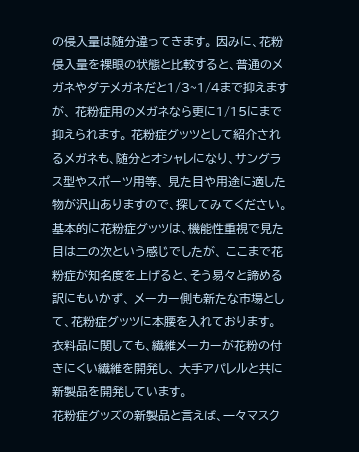の侵入量は随分違ってきます。 因みに、花粉侵入量を裸眼の状態と比較すると、普通のメガネやダテメガネだと1/3~1/4まで抑えますが、 花粉症用のメガネなら更に1/15にまで抑えられます。 花粉症グッツとして紹介されるメガネも、随分とオシャレになり、サングラス型やスポーツ用等、 見た目や用途に適した物が沢山ありますので、探してみてください。
基本的に花粉症グッツは、機能性重視で見た目は二の次という感じでしたが、 ここまで花粉症が知名度を上げると、そう易々と諦める訳にもいかず、 メーカー側も新たな市場として、花粉症グッツに本腰を入れております。 衣料品に関しても、繊維メーカーが花粉の付きにくい繊維を開発し、 大手アパレルと共に新製品を開発しています。
花粉症グッズの新製品と言えば、一々マスク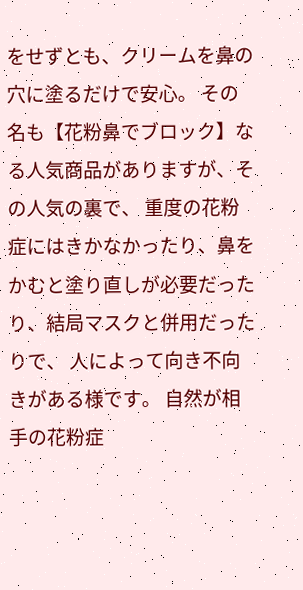をせずとも、クリームを鼻の穴に塗るだけで安心。 その名も【花粉鼻でブロック】なる人気商品がありますが、その人気の裏で、 重度の花粉症にはきかなかったり、鼻をかむと塗り直しが必要だったり、結局マスクと併用だったりで、 人によって向き不向きがある様です。 自然が相手の花粉症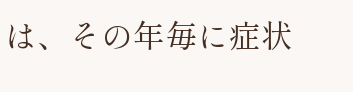は、その年毎に症状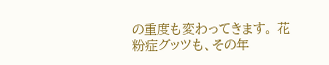の重度も変わってきます。 花粉症グッツも、その年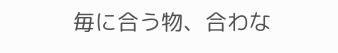毎に合う物、合わな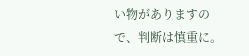い物がありますので、判断は慎重に。